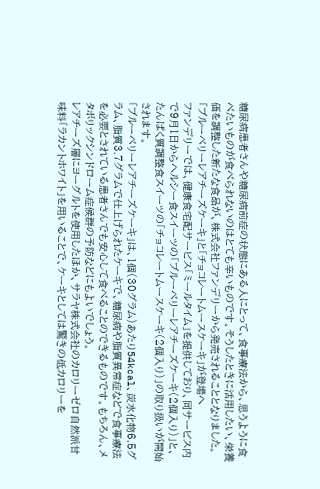糖尿病患者さんや糖尿病前症の状態にある人にとって、食事療法から、思うように食べたいものが食べられないのはとても辛いものです。そうしたときに活用したい、栄養価を調整した新たな食品が、株式会社ファンデリーから発売されることとなりました。
「ブルーベリーレアチーズケーキ」と「チョコレートムースケーキ」が登場へ
ファンデリーでは、健康食宅配サービス「ミールタイム」を提供しており、同サービス内で9月1日からヘルシー食スイーツの「ブルーベリーレアチーズケーキ(2個入り)」と、たんぱく質調整食スイーツの「チョコレートムースケーキ(2個入り)」の取り扱いが開始されます。
「ブルーベリーレアチーズケーキ」は、1個(30グラム)あたり54kcal、炭水化物6.5グラム、脂質3.7グラムで仕上げられたケーキで、糖尿病や脂質異常症などで食事療法を必要とされている患者さんでも安心して食べることのできるものです。もちろん、メタボリックシンドローム症候群の予防などにもよいでしょう。
レアチーズ層にヨーグルトを使用したほか、サラヤ株式会社のカロリーゼロ自然派甘味料「ラカントホワイト」を用いることで、ケーキとしては驚きの低カロリーを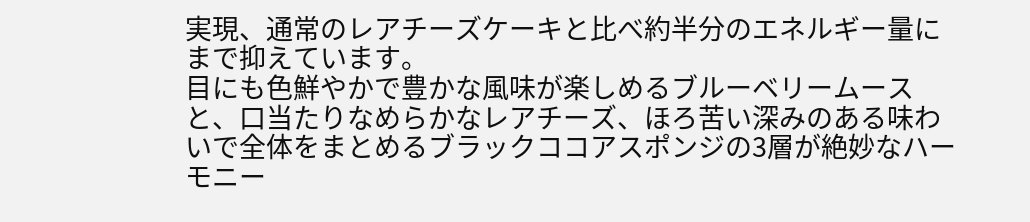実現、通常のレアチーズケーキと比べ約半分のエネルギー量にまで抑えています。
目にも色鮮やかで豊かな風味が楽しめるブルーベリームースと、口当たりなめらかなレアチーズ、ほろ苦い深みのある味わいで全体をまとめるブラックココアスポンジの3層が絶妙なハーモニー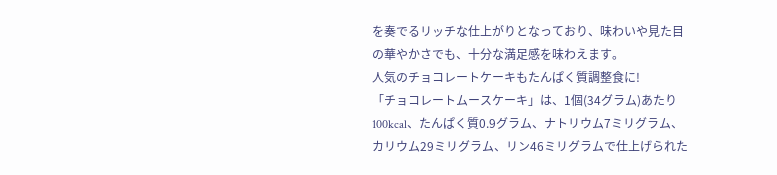を奏でるリッチな仕上がりとなっており、味わいや見た目の華やかさでも、十分な満足感を味わえます。
人気のチョコレートケーキもたんぱく質調整食に!
「チョコレートムースケーキ」は、1個(34グラム)あたり100kcal、たんぱく質0.9グラム、ナトリウム7ミリグラム、カリウム29ミリグラム、リン46ミリグラムで仕上げられた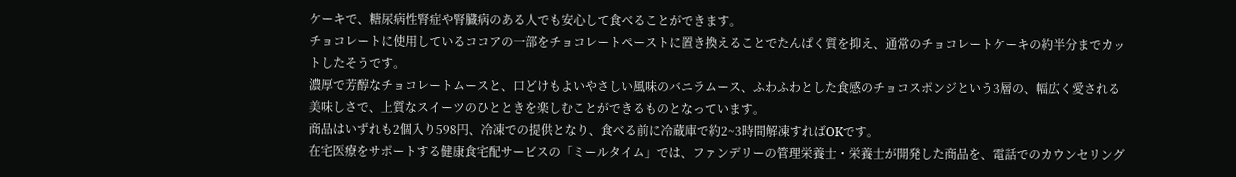ケーキで、糖尿病性腎症や腎臓病のある人でも安心して食べることができます。
チョコレートに使用しているココアの一部をチョコレートペーストに置き換えることでたんぱく質を抑え、通常のチョコレートケーキの約半分までカットしたそうです。
濃厚で芳醇なチョコレートムースと、口どけもよいやさしい風味のバニラムース、ふわふわとした食感のチョコスポンジという3層の、幅広く愛される美味しさで、上質なスイーツのひとときを楽しむことができるものとなっています。
商品はいずれも2個入り598円、冷凍での提供となり、食べる前に冷蔵庫で約2~3時間解凍すればOKです。
在宅医療をサポートする健康食宅配サービスの「ミールタイム」では、ファンデリーの管理栄養士・栄養士が開発した商品を、電話でのカウンセリング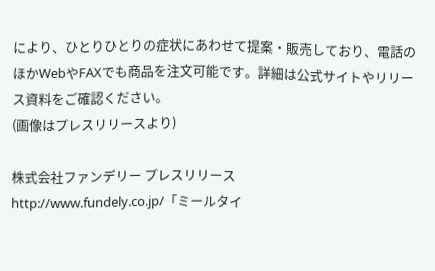により、ひとりひとりの症状にあわせて提案・販売しており、電話のほかWebやFAXでも商品を注文可能です。詳細は公式サイトやリリース資料をご確認ください。
(画像はプレスリリースより)

株式会社ファンデリー プレスリリース
http://www.fundely.co.jp/「ミールタイ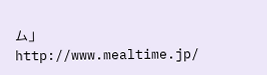ム」
http://www.mealtime.jp/